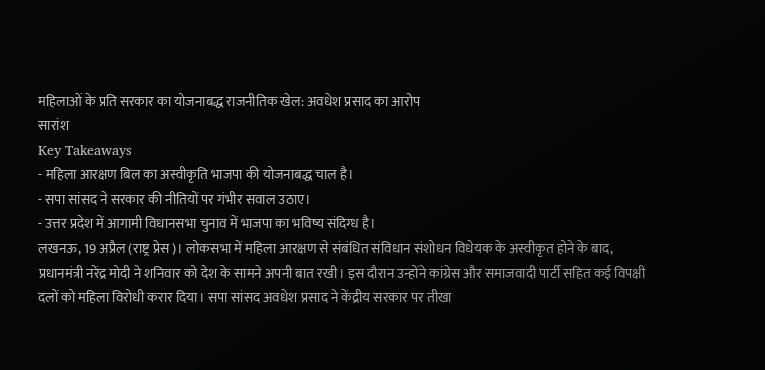महिलाओं के प्रति सरकार का योजनाबद्ध राजनीतिक खेल: अवधेश प्रसाद का आरोप
सारांश
Key Takeaways
- महिला आरक्षण बिल का अस्वीकृति भाजपा की योजनाबद्ध चाल है।
- सपा सांसद ने सरकार की नीतियों पर गंभीर सवाल उठाए।
- उत्तर प्रदेश में आगामी विधानसभा चुनाव में भाजपा का भविष्य संदिग्ध है।
लखनऊ, 19 अप्रैल (राष्ट्र प्रेस)। लोकसभा में महिला आरक्षण से संबंधित संविधान संशोधन विधेयक के अस्वीकृत होने के बाद, प्रधानमंत्री नरेंद्र मोदी ने शनिवार को देश के सामने अपनी बात रखी। इस दौरान उन्होंने कांग्रेस और समाजवादी पार्टी सहित कई विपक्षी दलों को महिला विरोधी करार दिया। सपा सांसद अवधेश प्रसाद ने केंद्रीय सरकार पर तीखा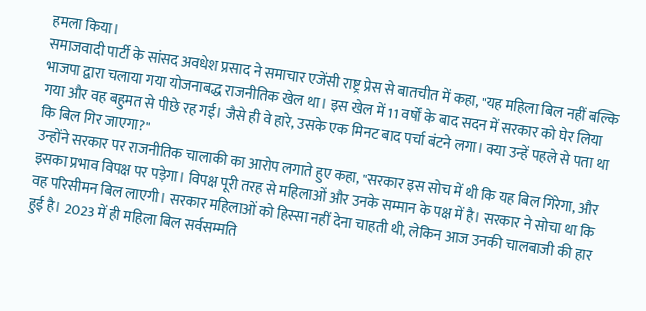हमला किया।
समाजवादी पार्टी के सांसद अवधेश प्रसाद ने समाचार एजेंसी राष्ट्र प्रेस से बातचीत में कहा, "यह महिला बिल नहीं बल्कि भाजपा द्वारा चलाया गया योजनाबद्ध राजनीतिक खेल था। इस खेल में 11 वर्षों के बाद सदन में सरकार को घेर लिया गया और वह बहुमत से पीछे रह गई। जैसे ही वे हारे, उसके एक मिनट बाद पर्चा बंटने लगा। क्या उन्हें पहले से पता था कि बिल गिर जाएगा?"
उन्होंने सरकार पर राजनीतिक चालाकी का आरोप लगाते हुए कहा, "सरकार इस सोच में थी कि यह बिल गिरेगा, और इसका प्रभाव विपक्ष पर पड़ेगा। विपक्ष पूरी तरह से महिलाओं और उनके सम्मान के पक्ष में है। सरकार ने सोचा था कि वह परिसीमन बिल लाएगी। सरकार महिलाओं को हिस्सा नहीं देना चाहती थी, लेकिन आज उनकी चालबाजी की हार हुई है। 2023 में ही महिला बिल सर्वसम्मति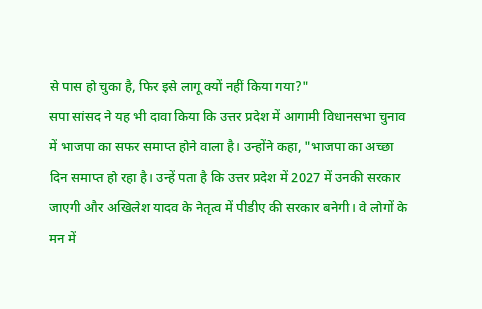से पास हो चुका है, फिर इसे लागू क्यों नहीं किया गया?"
सपा सांसद ने यह भी दावा किया कि उत्तर प्रदेश में आगामी विधानसभा चुनाव में भाजपा का सफर समाप्त होने वाला है। उन्होंने कहा, "भाजपा का अच्छा दिन समाप्त हो रहा है। उन्हें पता है कि उत्तर प्रदेश में 2027 में उनकी सरकार जाएगी और अखिलेश यादव के नेतृत्व में पीडीए की सरकार बनेगी। वे लोगों के मन में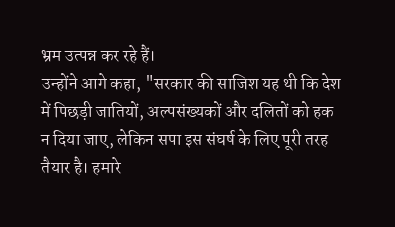भ्रम उत्पन्न कर रहे हैं।
उन्होंने आगे कहा, "सरकार की साजिश यह थी कि देश में पिछड़ी जातियों, अल्पसंख्यकों और दलितों को हक न दिया जाए, लेकिन सपा इस संघर्ष के लिए पूरी तरह तैयार है। हमारे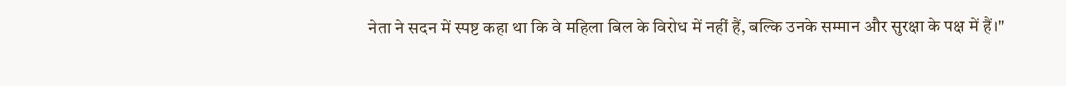नेता ने सदन में स्पष्ट कहा था कि वे महिला बिल के विरोध में नहीं हैं, बल्कि उनके सम्मान और सुरक्षा के पक्ष में हैं।"